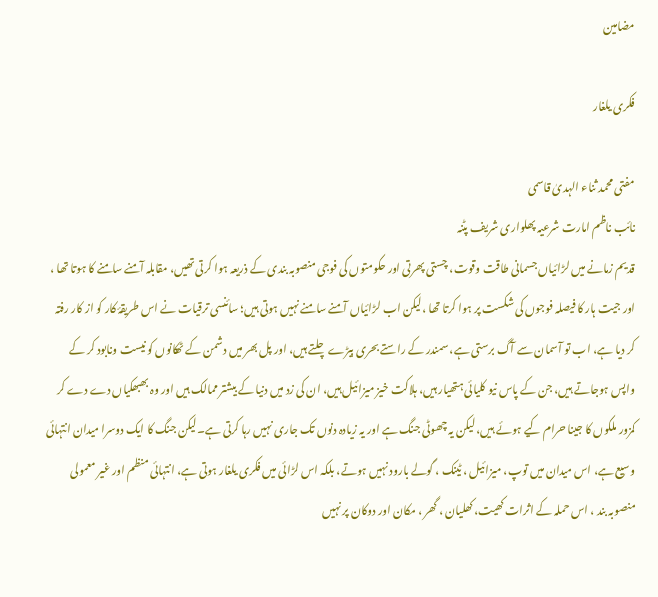مضامین

فکری یلغار

مفتی محمد ثناء الہدیٰ قاسمی
نائب ناظم امارت شرعیہ پھلواری شریف پٹنہ
قدیم زمانے میں لڑائیاں جسمانی طاقت وقوت، چستی پھرتی اور حکومتوں کی فوجی منصوبہ بندی کے ذریعہ ہوا کرتی تھیں، مقابلہ آمنے سامنے کا ہوتا تھا ، اور جیت ہار کا فیصلہ فوجوں کی شکست پر ہوا کرتا تھا ،لیکن اب لڑائیاں آمنے سامنے نہیں ہوتی ہیں؛ سائنسی ترقیات نے اس طریقۂ کار کو از کار رفتہ کر دیا ہے، اب تو آسمان سے آگ برستی ہے، سمندر کے راستے بحری بیڑے چلتے ہیں، اور پل بھر میں دشمن کے ٹھکانوں کو نیست ونابود کر کے واپس ہوجاتے ہیں، جن کے پاس نیو کلیائی ہتھیار ہیں، ہلاکت خیز میزائیل ہیں، ان کی زد میں دنیا کے بیشتر ممالک ہیں اور وہ بھبھکیاں دے دے کر کمزور ملکوں کا جینا حرام کیے ہوئے ہیں، لیکن یہ چھوٹی جنگ ہے اور یہ زیادہ دنوں تک جاری نہیں رہا کرتی ہے۔لیکن جنگ کا ایک دوسرا میدان انتہائی وسیع ہے، اس میدان میں توپ، میزائیل ، ٹینک ، گولے بارود نہیں ہوتے، بلکہ اس لڑائی میں فکری یلغار ہوتی ہے، انتہائی منظم اور غیر معمولی منصوبہ بند ، اس حملہ کے اثرات کھیت، کھلیان ، گھر ، مکان اور دوکان پر نہیں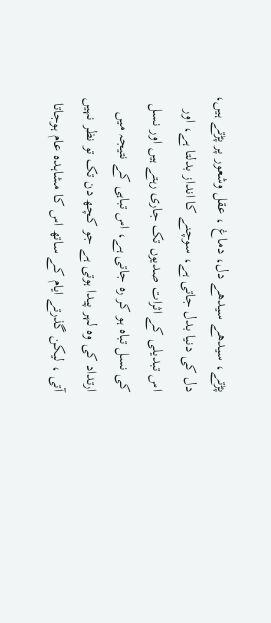پڑتے، سیدھے سیدھے دل، دماغ ، عقل وشعور پر پڑتے ہیں، دل کی دنیا بدل جاتی ہے، سوچنے کا انداز بدلتا ہے، اور اس تبدیلی کے اثرات صدیوں تک جاری رہتے ہیں اور نسل کی نسل تباہ ہو کر رہ جاتی ہے، اس تباہی کے نتیجہ میں ارتداد کی وہ لہر پیدا ہوتی ہے جو کچھ دن تک تو نظر نہیں آتی ، لیکن گذرتے ایام کے ساتھ اس کا مشاہدہ عام ہوجاتا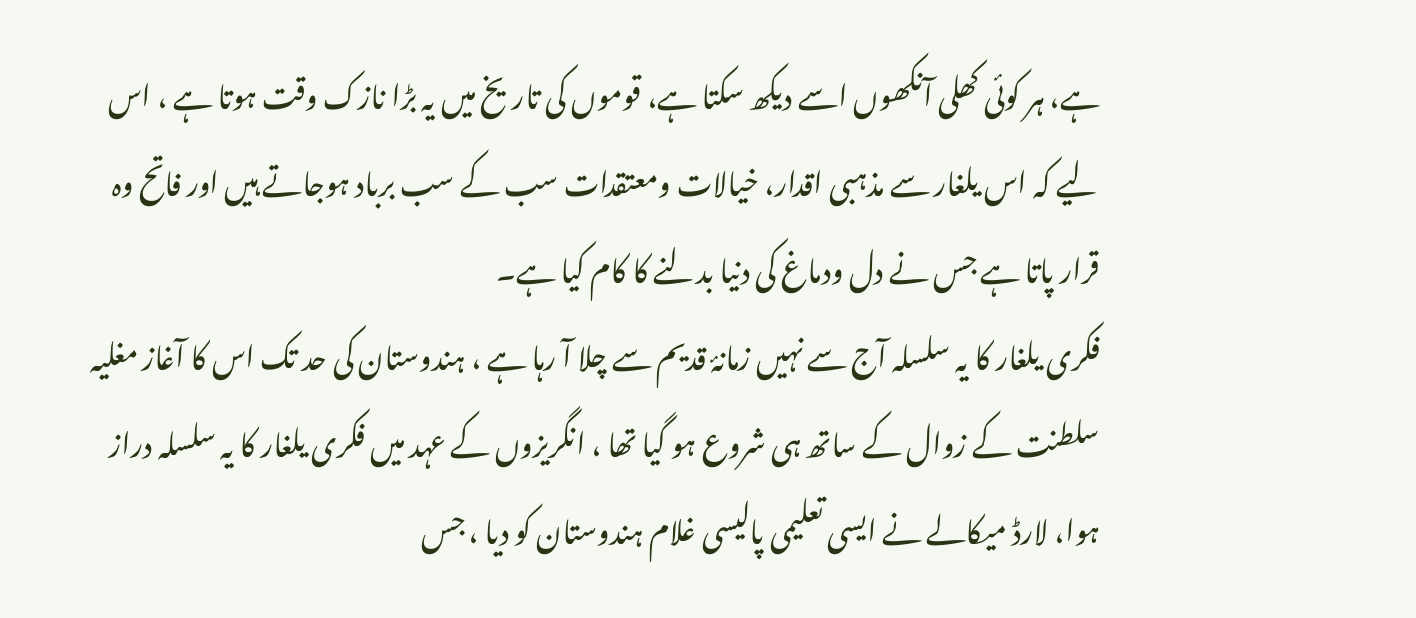ہے، ہر کوئی کھلی آنکھوں اسے دیکھ سکتا ہے، قوموں کی تاریخ میں یہ بڑا نازک وقت ہوتا ہے ، اس لیے کہ اس یلغار سے مذہبی اقدار، خیالات ومعتقدات سب کے سب برباد ہوجاتے ہیں اور فاتح وہ قرار پاتا ہے جس نے دل ودماغ کی دنیا بدلنے کا کام کیا ہے۔
فکری یلغار کا یہ سلسلہ آج سے نہیں زمانۂ قدیم سے چلا آ رہا ہے ، ہندوستان کی حد تک اس کا آغاز مغلیہ سلطنت کے زوال کے ساتھ ہی شروع ہو گیا تھا ، انگریزوں کے عہد میں فکری یلغار کا یہ سلسلہ دراز ہوا، لارڈ میکالے نے ایسی تعلیمی پالیسی غلام ہندوستان کو دیا ، جس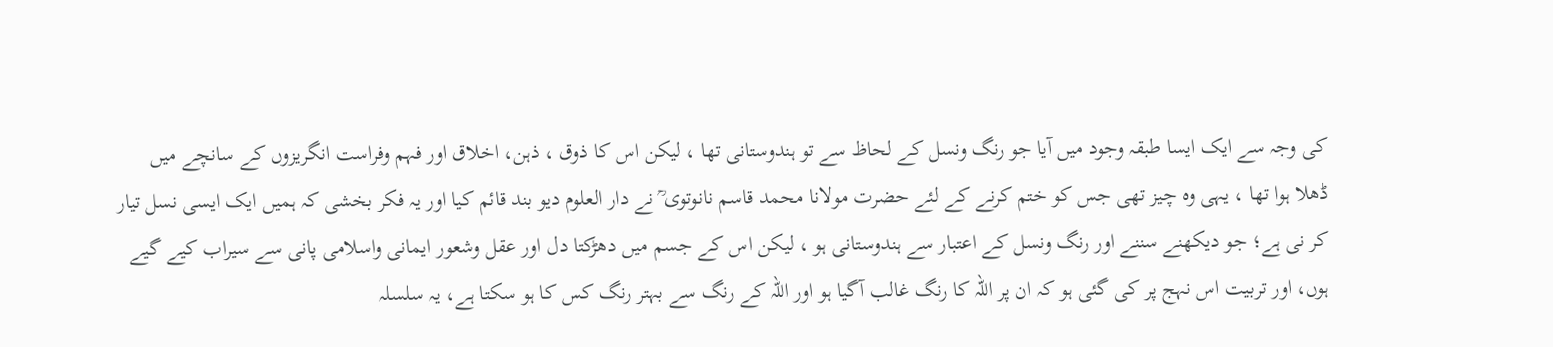کی وجہ سے ایک ایسا طبقہ وجود میں آیا جو رنگ ونسل کے لحاظ سے تو ہندوستانی تھا ، لیکن اس کا ذوق ، ذہن، اخلاق اور فہم وفراست انگریزوں کے سانچے میں ڈھلا ہوا تھا ، یہی وہ چیز تھی جس کو ختم کرنے کے لئے حضرت مولانا محمد قاسم نانوتوی ؒ نے دار العلوم دیو بند قائم کیا اور یہ فکر بخشی کہ ہمیں ایک ایسی نسل تیار کر نی ہے؛ جو دیکھنے سننے اور رنگ ونسل کے اعتبار سے ہندوستانی ہو ، لیکن اس کے جسم میں دھڑکتا دل اور عقل وشعور ایمانی واسلامی پانی سے سیراب کیے گیے ہوں، اور تربیت اس نہج پر کی گئی ہو کہ ان پر اللہ کا رنگ غالب آگیا ہو اور اللہ کے رنگ سے بہتر رنگ کس کا ہو سکتا ہے، یہ سلسلہ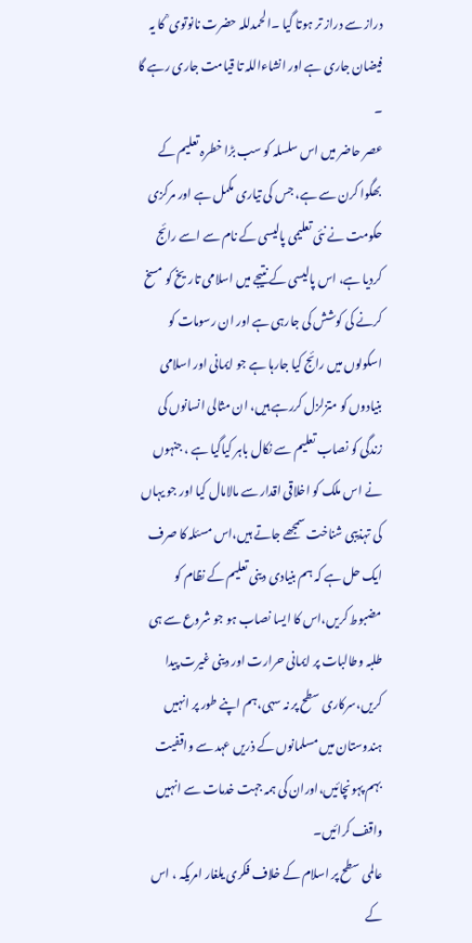دراز سے دراز تر ہوتا گیا ۔الحمدللہ حضرت نانوتوی ؒ کا یہ فیضان جاری ہے اور انشاءاللہ تا قیامت جاری رہے گا ۔
عصر حاضر میں اس سلسلہ کو سب بڑا خطرہ تعلیم کے بھگوا کرن سے ہے، جس کی تیاری مکمل ہے اور مرکزی حکومت نے نئی تعلیمی پالیسی کے نام سے اسے رائج کردیا ہے، اس پالیسی کے نتیجے میں اسلامی تاریخ کو مسخ کرنے کی کوشش کی جارہی ہے اور ان رسومات کو اسکولوں میں رائج کیا جارہا ہے جو ایمانی اور اسلامی بنیادوں کو متزلزل کررہے ہیں، ان مثالی انسانوں کی زندگی کو نصاب تعلیم سے نکال باہر کیاگیا ہے ، جنہوں نے اس ملک کو اخلاقی اقدار سے مالامال کیا اور جو یہاں کی تہذیبی شناخت سمجھے جاتے ہیں،اس مسئلہ کا صرف ایک حل ہے کہ ہم بنیادی دینی تعلیم کے نظام کو مضبوط کریں،اس کا ایسا نصاب ہو جو شروع سے ہی طلبہ وطالبات پر ایمانی حرارت اور دینی غیرت پیدا کریں،سرکاری سطح پر نہ سہی،ہم اپنے طور پر انہیں ہندوستان میں مسلمانوں کے ذریں عہد سے واقفیت بہم پہونچائیں،اوران کی ہمہ جہت خدمات سے انہیں واقف کرائیں۔
عالمی سطح پر اسلام کے خلاف فکری یلغار امریکہ ، اس کے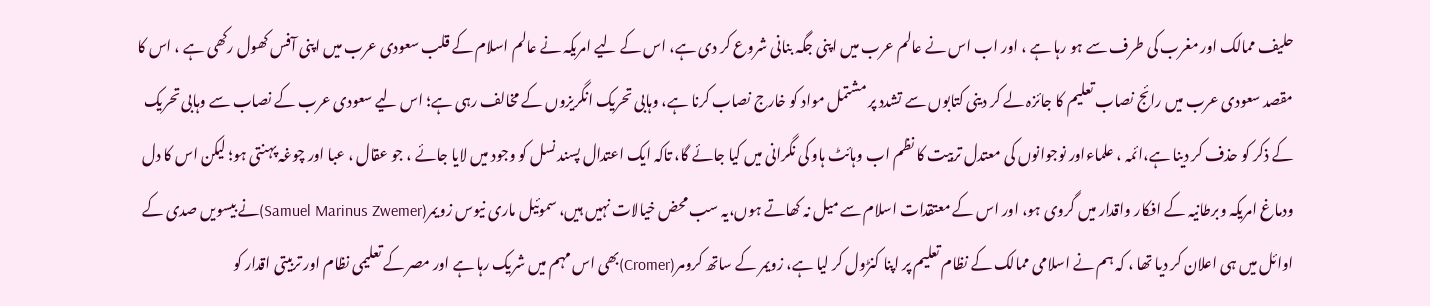حلیف ممالک اور مغرب کی طرف سے ہو رہا ہے ، اور اب اس نے عالم عرب میں اپنی جگہ بنانی شروع کر دی ہے، اس کے لیے امریکہ نے عالم اسلام کے قلب سعودی عرب میں اپنی آفس کھول رکھی ہے ، اس کا مقصد سعودی عرب میں رائج نصاب تعلیم کا جائزہ لے کر دینی کتابوں سے تشدد پر مشتمل مواد کو خارج نصاب کرنا ہے، وہابی تحریک انگریزوں کے مخالف رہی ہے؛ اس لیے سعودی عرب کے نصاب سے وہابی تحریک کے ذکر کو حذف کر دینا ہے،ائمہ ، علماءاور نوجوانوں کی معتدل تربیت کا نظم اب وہائٹ ہاو کی نگرانی میں کیا جائے گا، تاکہ ایک اعتدال پسند نسل کو وجود میں لایا جائے ، جو عقال ، عبا اور چوغہ پہنتی ہو؛ لیکن اس کا دل ودماغ امریکہ وبرطانیہ کے افکار واقدار میں گروی ہو، اور اس کے معتقدات اسلام سے میل نہ کھاتے ہوں،یہ سب محض خیالات نہیں ہیں، سموئیل ماری نیوس زویمر(Samuel Marinus Zwemer)نے بیسویں صدی کے اوائل میں ہی اعلان کر دیا تھا ، کہ ہم نے اسلامی ممالک کے نظام تعلیم پر اپنا کنڑول کر لیا ہے، زویمر کے ساتھ کرومر(Cromer)بھی اس مہم میں شریک رہا ہے اور مصر کے تعلیمی نظام اور تربیتی اقدار کو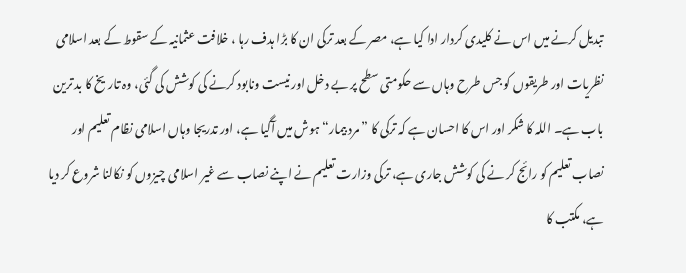تبدیل کرنے میں اس نے کلیدی کردار ادا کیا ہے، مصر کے بعد ترکی ان کا بڑا ہدف رہا ، خلافت عثمانیہ کے سقوط کے بعد اسلامی نظریات اور طریقوں کو جس طرح وہاں سے حکومتی سطح پر بے دخل اور نیست ونابود کرنے کی کوشش کی گئی، وہ تاریخ کا بد ترین باب ہے۔ اللہ کا شکر اور اس کا احسان ہے کہ ترکی کا ”مرد بیمار“ ہوش میں آگیا ہے، اور تدریجا وہاں اسلامی نظام تعلیم اور نصاب تعلیم کو رائج کر نے کی کوشش جاری ہے، ترکی وزارت تعلیم نے اپنے نصاب سے غیر اسلامی چیزوں کو نکالنا شروع کر دیا ہے، مکتب کا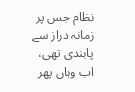نظام جس پر زمانہ دراز سے پابندی تھی، اب وہاں پھر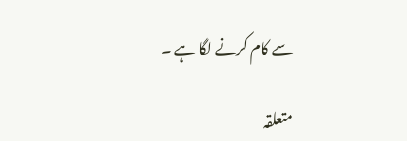سے کام کرنے لگا ہے ۔

متعلقہ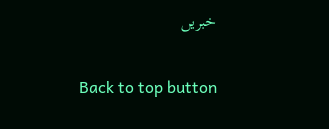خبریں

Back to top button